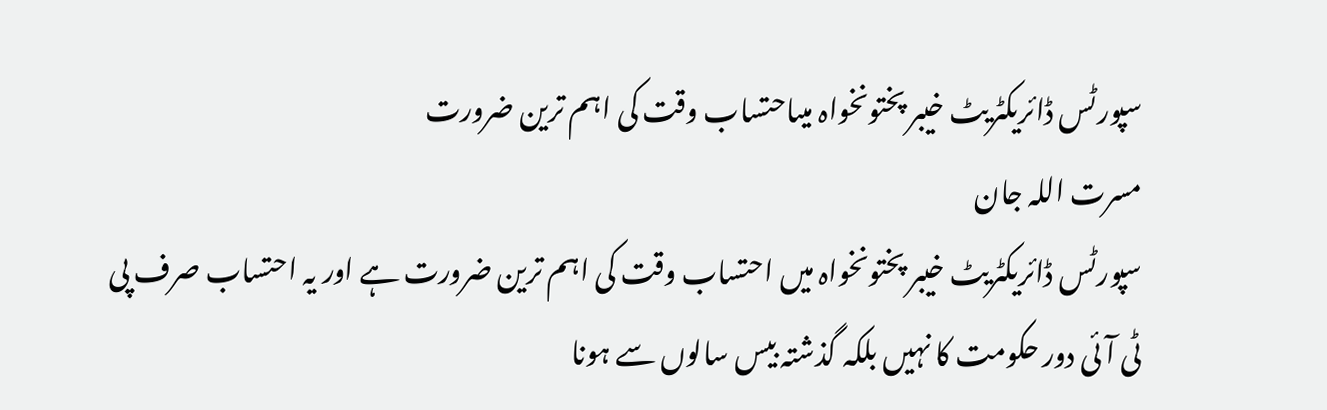سپورٹس ڈائریکٹریٹ خیبر پختونخواہ میںاحتساب وقت کی اہم ترین ضرورت
مسرت اللہ جان
سپورٹس ڈائریکٹریٹ خیبر پختونخواہ میں احتساب وقت کی اہم ترین ضرورت ہے اور یہ احتساب صرف پی ٹی آئی دور حکومت کا نہیں بلکہ گذشتہ بیس سالوں سے ہونا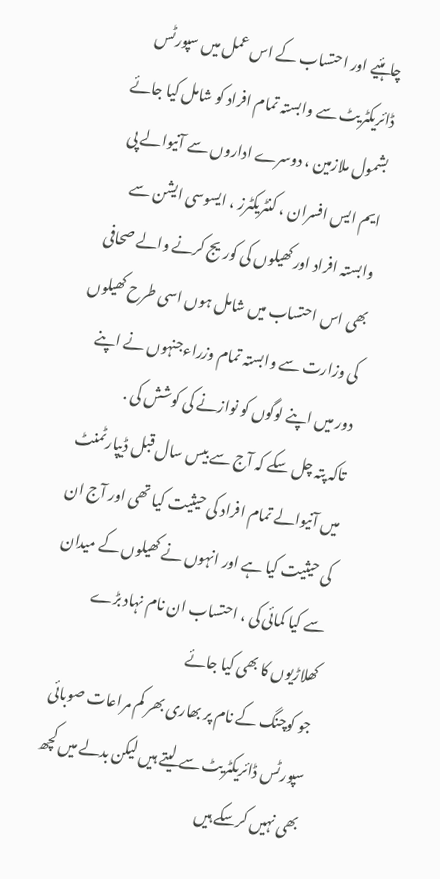چاہئیے اور احتساب کے اس عمل میں سپورٹس ڈائریکٹریٹ سے وابستہ تمام افراد کو شامل کیا جائے
بشمول ملازمین ، دوسرے اداروں سے آنیوالے پی ایم ایس افسران ، کنٹریکٹرز ، ایسوسی ایشن سے وابستہ افراد اور کھیلوں کی کوریج کرنے والے صحافی بھی اس احتساب میں شامل ہوں اسی طرح کھیلوں کی وزارت سے وابستہ تمام وزراءجنہوں نے اپنے دور میں اپنے لوگوں کو نوازنے کی کوشش کی .
تاکہ پتہ چل سکے کہ آج سے بیس سال قبل ڈیپارٹمنٹ میں آنیوالے تمام افراد کی حیثیت کیا تھی اور آج ان کی حیثیت کیا ہے اور انہوں نے کھیلوں کے میدان سے کیا کمائی کی ، احتساب ان نام نہاد بڑے کھلاڑیوں کا بھی کیا جائے
جو کوچنگ کے نام پر بھاری بھر کم مراعات صوبائی سپورٹس ڈائریکٹریٹ سے لیتے ہیں لیکن بدلے میں کچھ بھی نہیں کرسکے ہیں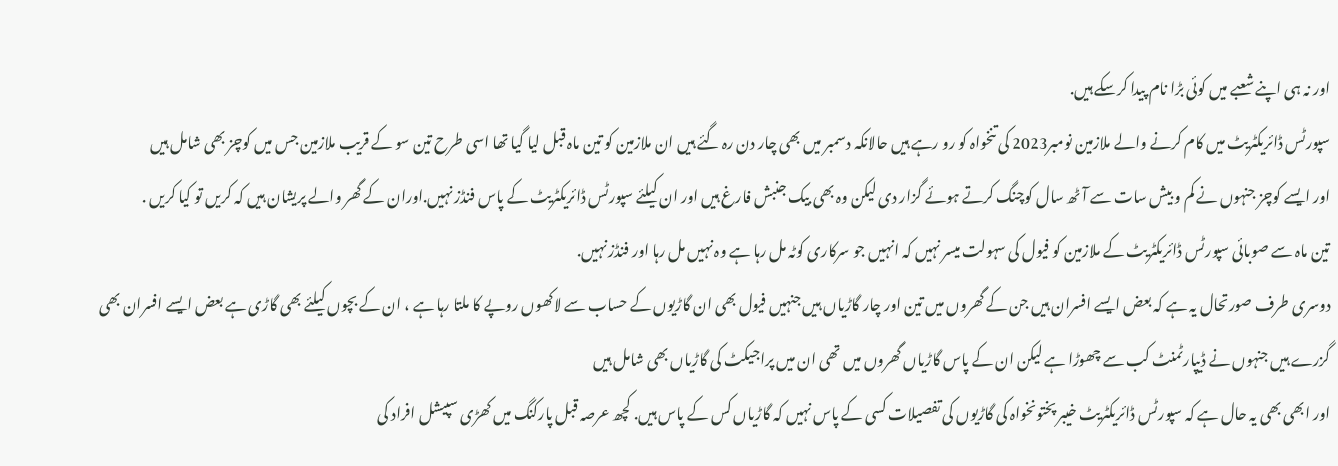اور نہ ہی اپنے شعبے میں کوئی بڑا نام پیدا کرسکے ہیں.
سپورٹس ڈائریکٹریٹ میں کام کرنے والے ملازمین نومبر2023 کی تنخواہ کو رو رہے ہیں حالانکہ دسمبر میں بھی چار دن رہ گئے ہیں ان ملازمین کو تین ماہ قبل لیا گیا تھا اسی طرح تین سو کے قریب ملازمین جس میں کوچز بھی شامل ہیں
اور ایسے کوچز جنہوں نے کم و بیش سات سے آٹھ سال کوچنگ کرتے ہوئے گزار دی لیکن وہ بھی بیک جنبش فارغ ہیں اور ان کیلئے سپورٹس ڈائریکٹریٹ کے پاس فنڈز نہیں.اوران کے گھر والے پریشان ہیں کہ کریں تو کیا کریں .
تین ماہ سے صوبائی سپورٹس ڈائریکٹریٹ کے ملازمین کو فیول کی سہولت میسر نہیں کہ انہیں جو سرکاری کوٹہ مل رہا ہے وہ نہیں مل رہا اور فنڈز نہیں.
دوسری طرف صورتحال یہ ہے کہ بعض ایسے افسران ہیں جن کے گھروں میں تین اور چار گاڑیاں ہیں جنہیں فیول بھی ان گاڑیوں کے حساب سے لاکھوں روپے کا ملتا رہا ہے ، ان کے بچوں کیلئے بھی گاڑی ہے بعض ایسے افسران بھی گزرے ہیں جنہوں نے ڈیپارٹمنٹ کب سے چھوڑا ہے لیکن ان کے پاس گاڑیاں گھروں میں تھی ان میں پراجیکٹ کی گاڑیاں بھی شامل ہیں
اور ابھی بھی یہ حال ہے کہ سپورٹس ڈائریکٹریٹ خیبر پختونخواہ کی گاڑیوں کی تفصیلات کسی کے پاس نہیں کہ گاڑیاں کس کے پاس ہیں. کچھ عرصہ قبل پارکنگ میں کھڑی سپیشل افراد کی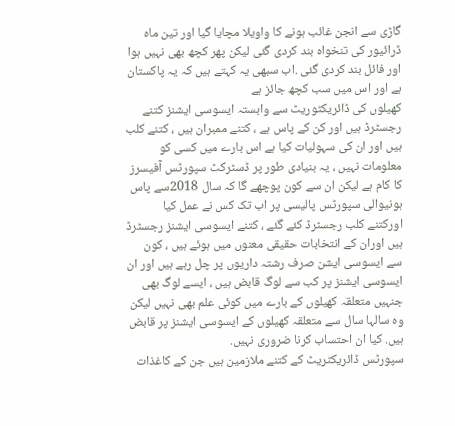گاڑی سے انجن غائب ہونے کا واویلا مچایا گیا اور تین ماہ ڈرائیور کی تنخواہ بند کردی گئی لیکن پھر کچھ بھی نہیں ہوا اور فائل بند کردی گئی .اب سبھی یہ کہتے ہیں کہ یہ پاکستان ہے اور اس میں سب کچھ جائز ہے
کھیلوں کی ڈائریکٹوریٹ سے وابستہ ایسوسی ایشنز کتنے رجسٹرڈ ہیں اور کن کے پاس ہے ، کتنے ممبران ہیں ، کتنے کلب ہیں اور ان کی سہولیات کیا ہے اس بارے میں کسی کو معلومات نہیں ، یہ بنیادی طور پر ڈسٹرکٹ سپورٹس آفیسرز کا کام ہے لیکن ان سے کون پوچھے گا کہ سال 2018سے پاس ہونیوالی سپورٹس پالیسی پر اب تک کس نے عمل کیا
اورکتنے کلب رجسٹرڈ کئے گئے ، کتنے ایسوسی ایشنز رجسٹرڈ ہیں اوران کے انتخابات حقیقی معنوں میں ہوئے ہیں ، کون سے ایسوسی ایشن صرف رشتہ داریوں پر چل رہے ہیں اور ان ایسوسی ایشنز پر کب سے لوگ قابض ہیں ، ایسے لوگ بھی جنہیں متعلقہ کھیلوں کے بارے میں کوئی علم بھی نہیں لیکن وہ سالہا سال سے متعلقہ کھیلوں کے ایسوسی ایشنز پر قابض ہیں. کیا ان احتساب کرنا ضروری نہیں.
سپورٹس ڈائریکٹریٹ کے کتنے ملازمین ہیں جن کے کاغذات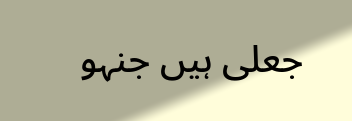جعلی ہیں جنہو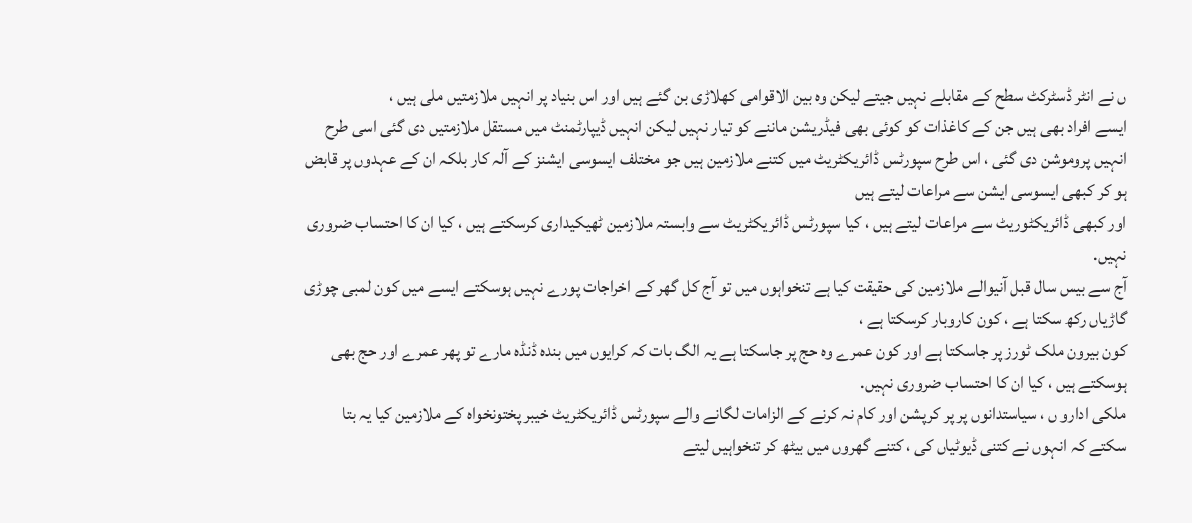ں نے انٹر ڈسٹرکٹ سطح کے مقابلے نہیں جیتے لیکن وہ بین الاقوامی کھلاڑی بن گئے ہیں اور اس بنیاد پر انہیں ملازمتیں ملی ہیں ،
ایسے افراد بھی ہیں جن کے کاغذات کو کوئی بھی فیڈریشن ماننے کو تیار نہیں لیکن انہیں ڈیپارٹمنٹ میں مستقل ملازمتیں دی گئی اسی طرح انہیں پروموشن دی گئی ، اس طرح سپورٹس ڈائریکٹریٹ میں کتنے ملازمین ہیں جو مختلف ایسوسی ایشنز کے آلہ کار بلکہ ان کے عہدوں پر قابض ہو کر کبھی ایسوسی ایشن سے مراعات لیتے ہیں
اور کبھی ڈائریکٹوریٹ سے مراعات لیتے ہیں ، کیا سپورٹس ڈائریکٹریٹ سے وابستہ ملازمین ٹھیکیداری کرسکتے ہیں ، کیا ان کا احتساب ضروری نہیں.
آج سے بیس سال قبل آنیوالے ملازمین کی حقیقت کیا ہے تنخواہوں میں تو آج کل گھر کے اخراجات پورے نہیں ہوسکتے ایسے میں کون لمبی چوڑی گاڑیاں رکھ سکتا ہے ، کون کاروبار کرسکتا ہے ،
کون بیرون ملک ٹورز پر جاسکتا ہے اور کون عمرے وہ حج پر جاسکتا ہے یہ الگ بات کہ کرایوں میں بندہ ڈنڈہ مارے تو پھر عمرے اور حج بھی ہوسکتے ہیں ، کیا ان کا احتساب ضروری نہیں.
ملکی ادارو ں ، سیاستدانوں پر پر کرپشن اور کام نہ کرنے کے الزامات لگانے والے سپورٹس ڈائریکٹریٹ خیبر پختونخواہ کے ملازمین کیا یہ بتا سکتے کہ انہوں نے کتنی ڈیوٹیاں کی ، کتنے گھروں میں بیٹھ کر تنخواہیں لیتے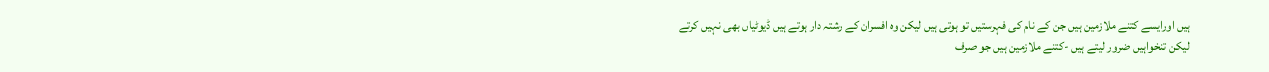ہیں اورایسے کتنے ملازمین ہیں جن کے نام کی فہرستیں تو ہوتی ہیں لیکن وہ افسران کے رشتہ دار ہوتے ہیں ڈیوٹیاں بھی نہیں کرتے
لیکن تنخواہیں ضرور لیتے ہیں -کتنے ملازمین ہیں جو صرف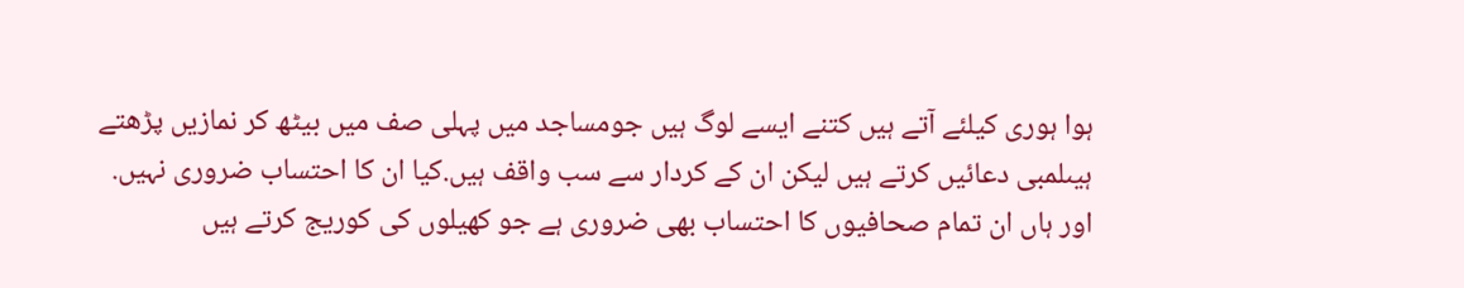ہوا ہوری کیلئے آتے ہیں کتنے ایسے لوگ ہیں جومساجد میں پہلی صف میں بیٹھ کر نمازیں پڑھتے ہیںلمبی دعائیں کرتے ہیں لیکن ان کے کردار سے سب واقف ہیں.کیا ان کا احتساب ضروری نہیں.
اور ہاں ان تمام صحافیوں کا احتساب بھی ضروری ہے جو کھیلوں کی کوریج کرتے ہیں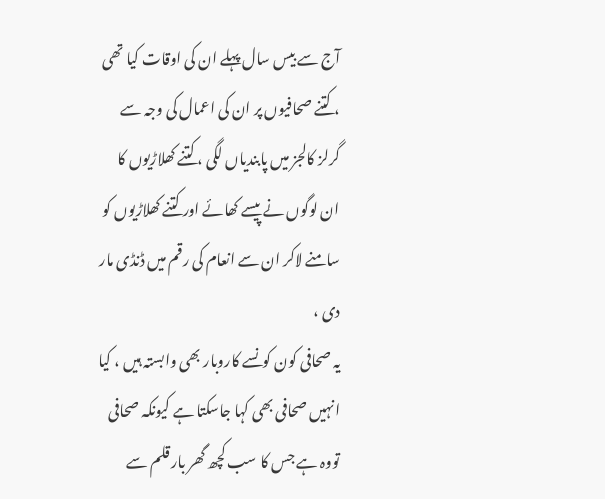آج سے بیس سال پہلے ان کی اوقات کیا تھی ، کتنے صحافیوں پر ان کی اعمال کی وجہ سے گرلز کالجز میں پابندیاں لگی ، کتنے کھلاڑیوں کا ان لوگوں نے پیسے کھائے اور کتنے کھلاڑیوں کو سامنے لاکر ان سے انعام کی رقم میں ڈنڈی مار دی ،
یہ صحافی کون کونسے کاروبار بھی وابستہ ہیں ، کیا انہیں صحافی بھی کہا جاسکتا ہے کیونکہ صحافی تووہ ہے جس کا سب کچھ گھر بار قلم سے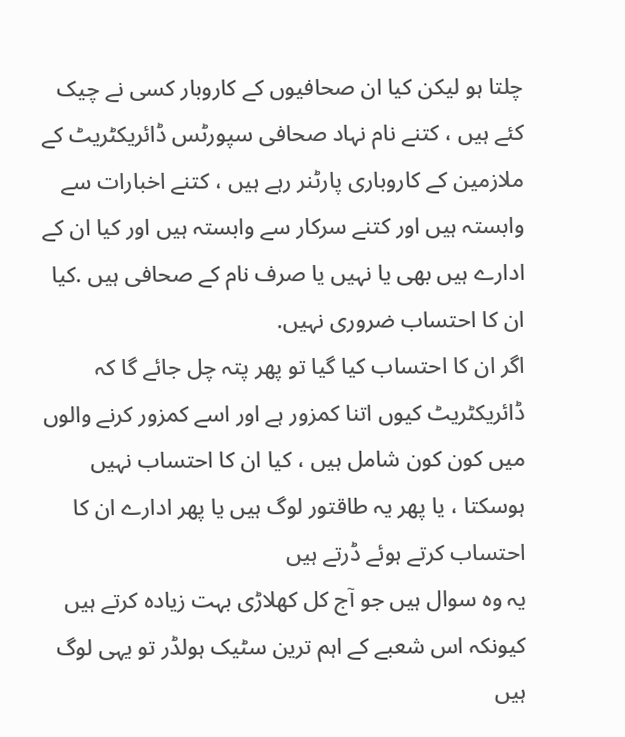چلتا ہو لیکن کیا ان صحافیوں کے کاروبار کسی نے چیک کئے ہیں ، کتنے نام نہاد صحافی سپورٹس ڈائریکٹریٹ کے ملازمین کے کاروباری پارٹنر رہے ہیں ، کتنے اخبارات سے وابستہ ہیں اور کتنے سرکار سے وابستہ ہیں اور کیا ان کے ادارے ہیں بھی یا نہیں یا صرف نام کے صحافی ہیں .کیا ان کا احتساب ضروری نہیں.
اگر ان کا احتساب کیا گیا تو پھر پتہ چل جائے گا کہ ڈائریکٹریٹ کیوں اتنا کمزور ہے اور اسے کمزور کرنے والوں میں کون کون شامل ہیں ، کیا ان کا احتساب نہیں ہوسکتا ، یا پھر یہ طاقتور لوگ ہیں یا پھر ادارے ان کا احتساب کرتے ہوئے ڈرتے ہیں
یہ وہ سوال ہیں جو آج کل کھلاڑی بہت زیادہ کرتے ہیں کیونکہ اس شعبے کے اہم ترین سٹیک ہولڈر تو یہی لوگ ہیں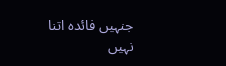جنہیں فائدہ اتنا نہیں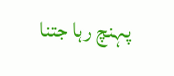پہنچ رہا جتنا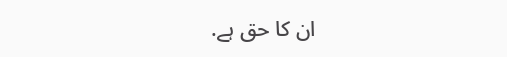ان کا حق ہے.